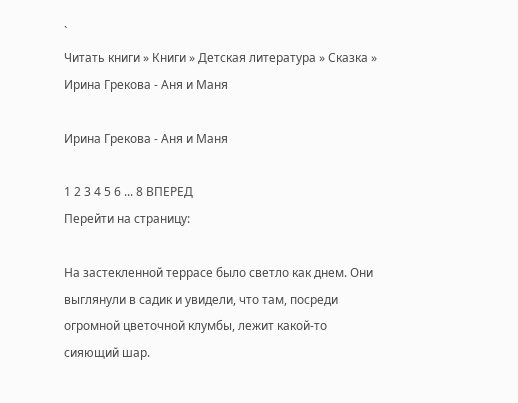`
Читать книги » Книги » Детская литература » Сказка » Ирина Грекова - Аня и Маня

Ирина Грекова - Аня и Маня

1 2 3 4 5 6 ... 8 ВПЕРЕД
Перейти на страницу:

На застекленной террасе было светло как днем. Они выглянули в садик и увидели, что там, посреди огромной цветочной клумбы, лежит какой-то сияющий шар.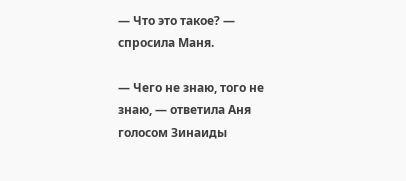— Что это такое? — спросила Маня.

— Чего не знаю, того не знаю, — ответила Аня голосом Зинаиды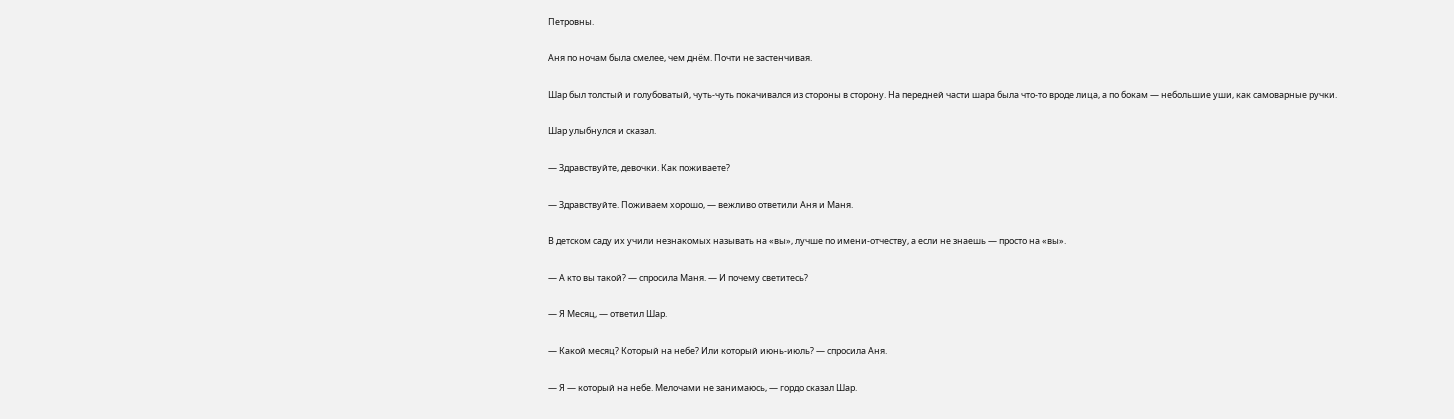Петровны.

Аня по ночам была смелее, чем днём. Почти не застенчивая.

Шар был толстый и голубоватый, чуть-чуть покачивался из стороны в сторону. На передней части шара была что-то вроде лица, а по бокам — небольшие уши, как самоварные ручки.

Шар улыбнулся и сказал.

— Здравствуйте, девочки. Как поживаете?

— Здравствуйте. Поживаем хорошо, — вежливо ответили Аня и Маня.

В детском саду их учили незнакомых называть на «вы», лучше по имени-отчеству, а если не знаешь — просто на «вы».

— А кто вы такой? — спросила Маня. — И почему светитесь?

— Я Месяц, — ответил Шар.

— Какой месяц? Который на небе? Или который июнь-июль? — спросила Аня.

— Я — который на небе. Мелочами не занимаюсь, — гордо сказал Шар.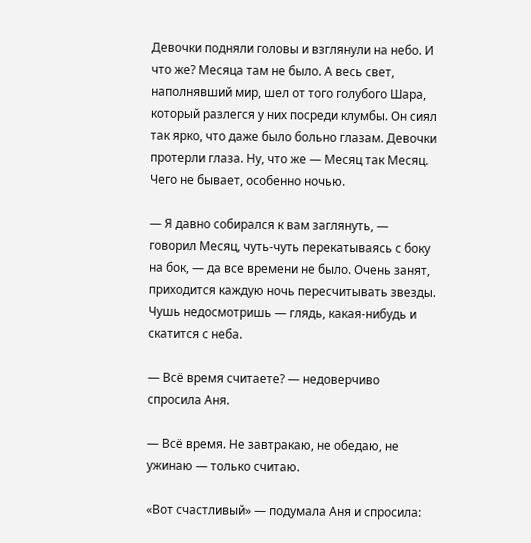Девочки подняли головы и взглянули на небо. И что же? Месяца там не было. А весь свет, наполнявший мир, шел от того голубого Шара, который разлегся у них посреди клумбы. Он сиял так ярко, что даже было больно глазам. Девочки протерли глаза. Ну, что же — Месяц так Месяц. Чего не бывает, особенно ночью.

— Я давно собирался к вам заглянуть, — говорил Месяц, чуть-чуть перекатываясь с боку на бок, — да все времени не было. Очень занят, приходится каждую ночь пересчитывать звезды. Чушь недосмотришь — глядь, какая-нибудь и скатится с неба.

— Всё время считаете? — недоверчиво спросила Аня.

— Всё время. Не завтракаю, не обедаю, не ужинаю — только считаю.

«Вот счастливый» — подумала Аня и спросила: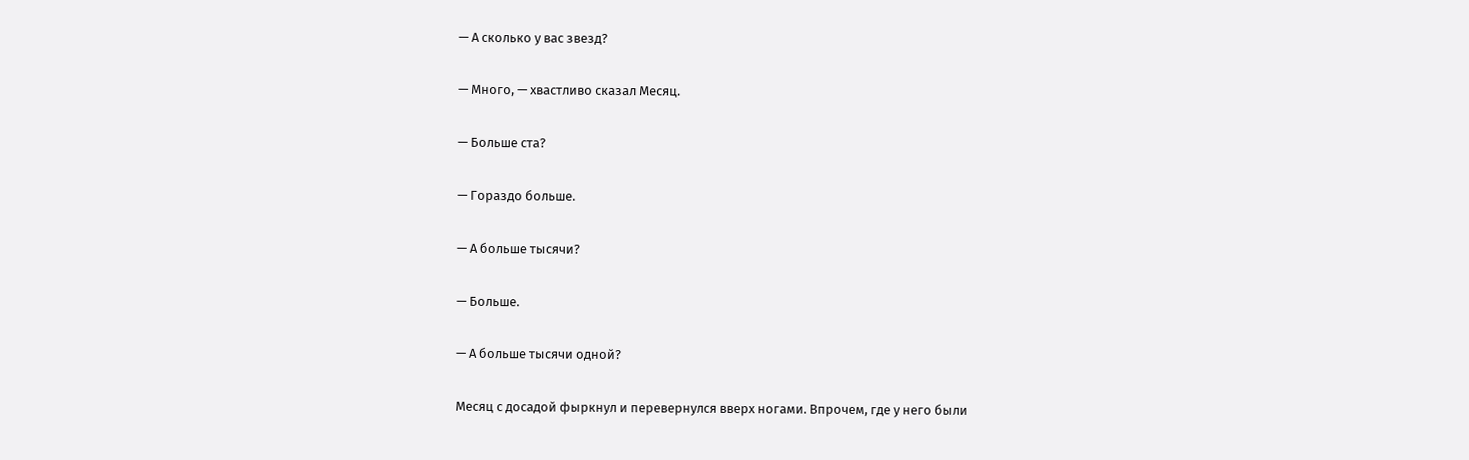— А сколько у вас звезд?

— Много, — хвастливо сказал Месяц.

— Больше ста?

— Гораздо больше.

— А больше тысячи?

— Больше.

— А больше тысячи одной?

Месяц с досадой фыркнул и перевернулся вверх ногами. Впрочем, где у него были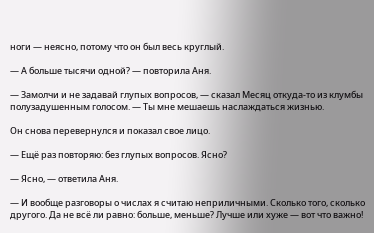ноги — неясно, потому что он был весь круглый.

— А больше тысячи одной? — повторила Аня.

— Замолчи и не задавай глупых вопросов, — сказал Месяц откуда-то из клумбы полузадушенным голосом. — Ты мне мешаешь наслаждаться жизнью.

Он снова перевернулся и показал свое лицо.

— Ещё раз повторяю: без глупых вопросов. Ясно?

— Ясно, — ответила Аня.

— И вообще разговоры о числах я считаю неприличными. Сколько того, сколько другого. Да не всё ли равно: больше, меньше? Лучше или хуже — вот что важно!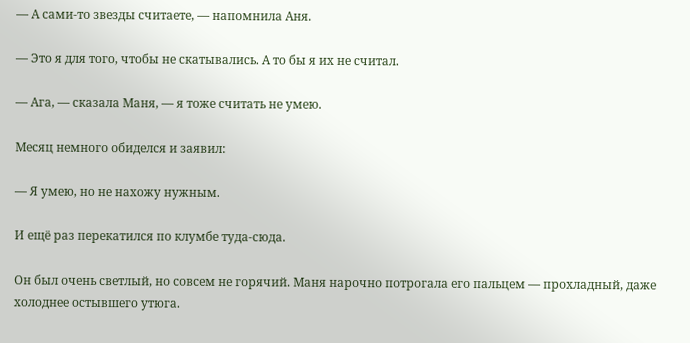— А сами-то звезды считаете, — напомнила Аня.

— Это я для того, чтобы не скатывались. А то бы я их не считал.

— Ага, — сказала Маня, — я тоже считать не умею.

Месяц немного обиделся и заявил:

— Я умею, но не нахожу нужным.

И ещё раз перекатился по клумбе туда-сюда.

Он был очень светлый, но совсем не горячий. Маня нарочно потрогала его пальцем — прохладный, даже холоднее остывшего утюга.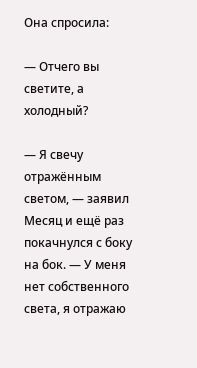Она спросила:

— Отчего вы светите, а холодный?

— Я свечу отражённым светом, — заявил Месяц и ещё раз покачнулся с боку на бок. — У меня нет собственного света, я отражаю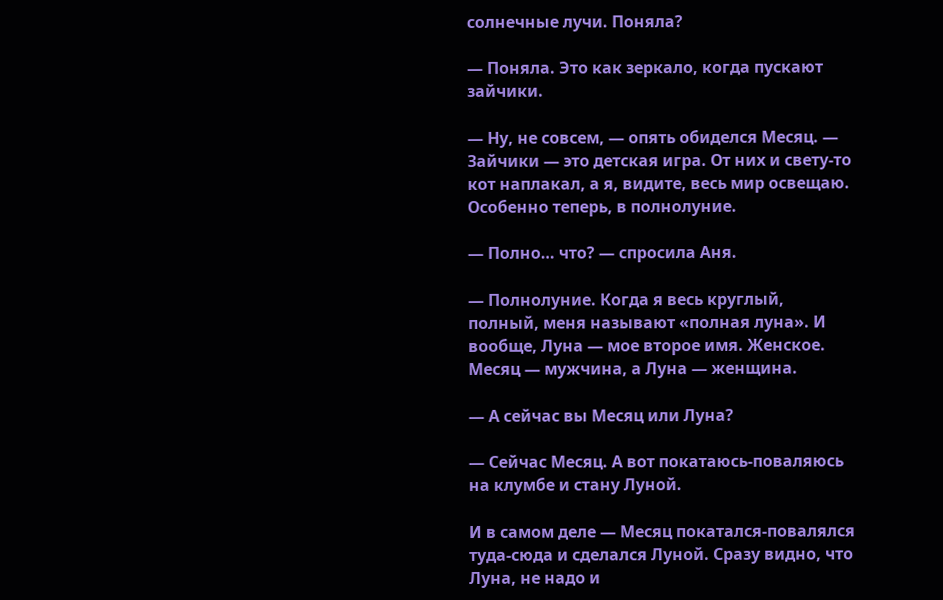солнечные лучи. Поняла?

— Поняла. Это как зеркало, когда пускают зайчики.

— Ну, не совсем, — опять обиделся Месяц. — Зайчики — это детская игра. От них и свету-то кот наплакал, а я, видите, весь мир освещаю. Особенно теперь, в полнолуние.

— Полно… что? — спросила Аня.

— Полнолуние. Когда я весь круглый, полный, меня называют «полная луна». И вообще, Луна — мое второе имя. Женское. Месяц — мужчина, а Луна — женщина.

— А сейчас вы Месяц или Луна?

— Сейчас Месяц. А вот покатаюсь-поваляюсь на клумбе и стану Луной.

И в самом деле — Месяц покатался-повалялся туда-сюда и сделался Луной. Сразу видно, что Луна, не надо и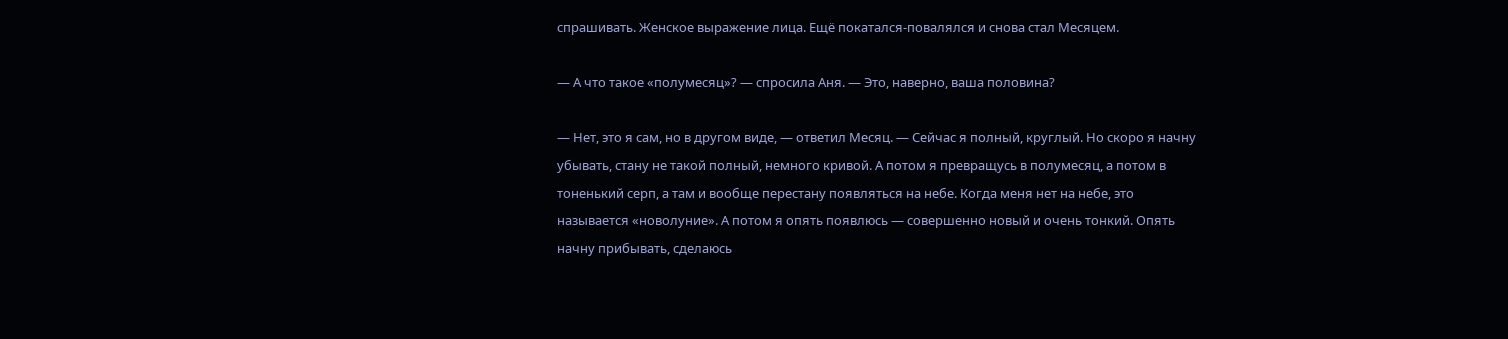спрашивать. Женское выражение лица. Ещё покатался-повалялся и снова стал Месяцем.

— А что такое «полумесяц»? — спросила Аня. — Это, наверно, ваша половина?

— Нет, это я сам, но в другом виде, — ответил Месяц. — Сейчас я полный, круглый. Но скоро я начну убывать, стану не такой полный, немного кривой. А потом я превращусь в полумесяц, а потом в тоненький серп, а там и вообще перестану появляться на небе. Когда меня нет на небе, это называется «новолуние». А потом я опять появлюсь — совершенно новый и очень тонкий. Опять начну прибывать, сделаюсь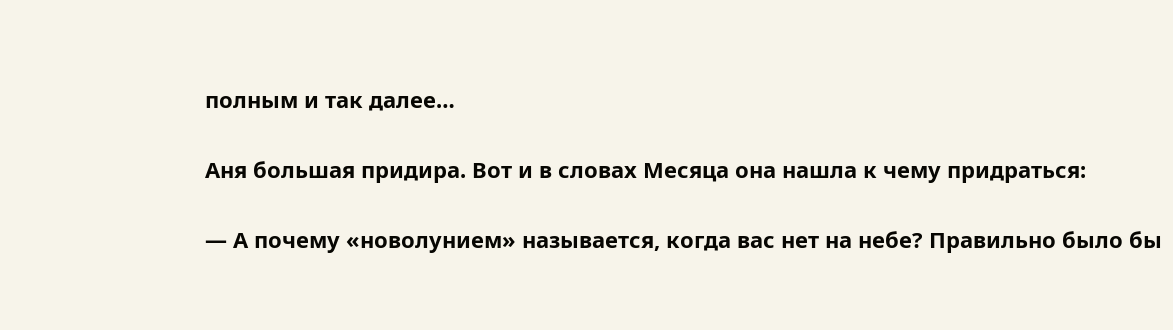полным и так далее…

Аня большая придира. Вот и в словах Месяца она нашла к чему придраться:

— А почему «новолунием» называется, когда вас нет на небе? Правильно было бы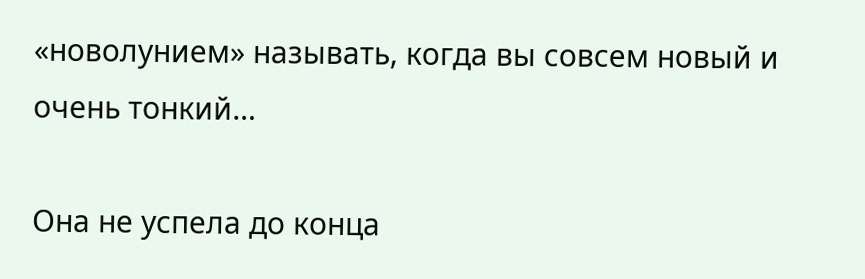«новолунием» называть, когда вы совсем новый и очень тонкий…

Она не успела до конца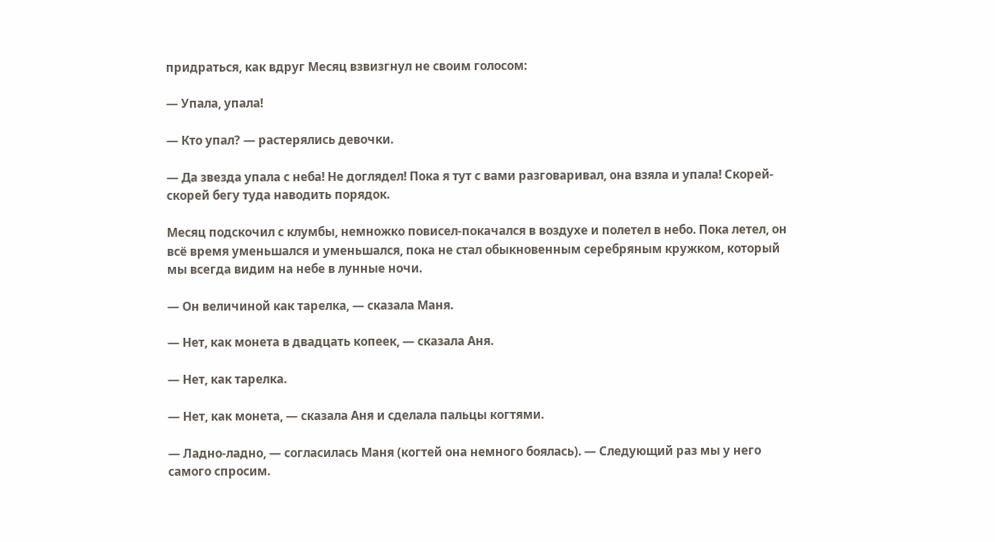придраться, как вдруг Месяц взвизгнул не своим голосом:

— Упала, упала!

— Кто упал? — растерялись девочки.

— Да звезда упала с неба! Не доглядел! Пока я тут с вами разговаривал, она взяла и упала! Скорей-скорей бегу туда наводить порядок.

Месяц подскочил с клумбы, немножко повисел-покачался в воздухе и полетел в небо. Пока летел, он всё время уменьшался и уменьшался, пока не стал обыкновенным серебряным кружком, который мы всегда видим на небе в лунные ночи.

— Он величиной как тарелка, — сказала Маня.

— Нет, как монета в двадцать копеек, — сказала Аня.

— Нет, как тарелка.

— Нет, как монета, — сказала Аня и сделала пальцы когтями.

— Ладно-ладно, — согласилась Маня (когтей она немного боялась). — Следующий раз мы у него самого спросим.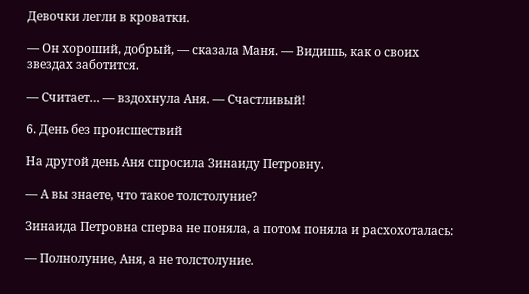Девочки легли в кроватки.

— Он хороший, добрый, — сказала Маня. — Видишь, как о своих звездах заботится.

— Считает… — вздохнула Аня. — Счастливый!

6. День без происшествий

На другой день Аня спросила Зинаиду Петровну.

— А вы знаете, что такое толстолуние?

Зинаида Петровна сперва не поняла, а потом поняла и расхохоталась:

— Полнолуние, Аня, а не толстолуние.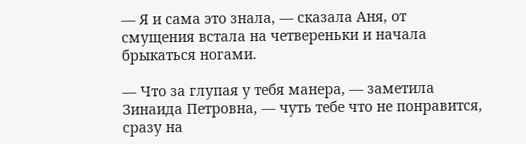— Я и сама это знала, — сказала Аня, от смущения встала на четвереньки и начала брыкаться ногами.

— Что за глупая у тебя манера, — заметила Зинаида Петровна, — чуть тебе что не понравится, сразу на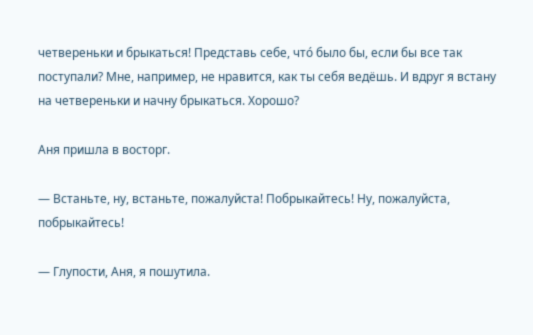четвереньки и брыкаться! Представь себе, что́ было бы, если бы все так поступали? Мне, например, не нравится, как ты себя ведёшь. И вдруг я встану на четвереньки и начну брыкаться. Хорошо?

Аня пришла в восторг.

— Встаньте, ну, встаньте, пожалуйста! Побрыкайтесь! Ну, пожалуйста, побрыкайтесь!

— Глупости, Аня, я пошутила.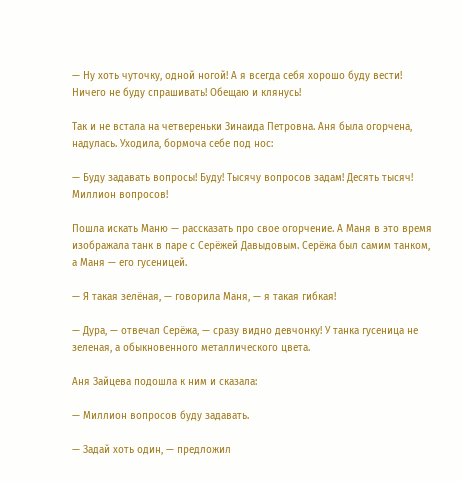— Ну хоть чуточку, одной ногой! А я всегда себя хорошо буду вести! Ничего не буду спрашивать! Обещаю и клянусь!

Так и не встала на четвереньки Зинаида Петровна. Аня была огорчена, надулась. Уходила, бормоча себе под нос:

— Буду задавать вопросы! Буду! Тысячу вопросов задам! Десять тысяч! Миллион вопросов!

Пошла искать Маню — рассказать про свое огорчение. А Маня в это время изображала танк в паре с Серёжей Давыдовым. Серёжа был самим танком, а Маня — его гусеницей.

— Я такая зелёная, — говорила Маня, — я такая гибкая!

— Дура, — отвечал Серёжа, — сразу видно девчонку! У танка гусеница не зеленая, а обыкновенного металлического цвета.

Аня Зайцева подошла к ним и сказала:

— Миллион вопросов буду задавать.

— Задай хоть один, — предложил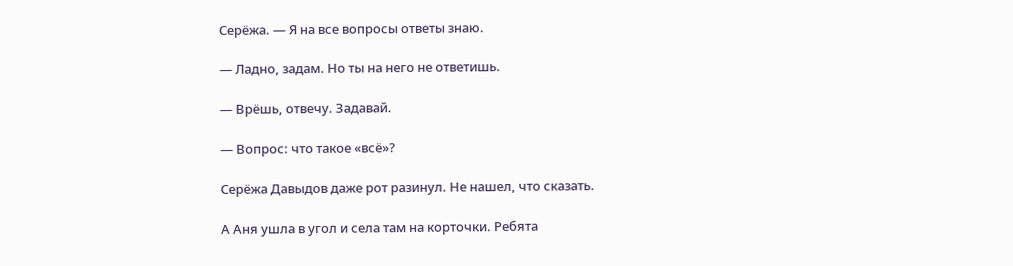Серёжа. — Я на все вопросы ответы знаю.

— Ладно, задам. Но ты на него не ответишь.

— Врёшь, отвечу. Задавай.

— Вопрос: что такое «всё»?

Серёжа Давыдов даже рот разинул. Не нашел, что сказать.

А Аня ушла в угол и села там на корточки. Ребята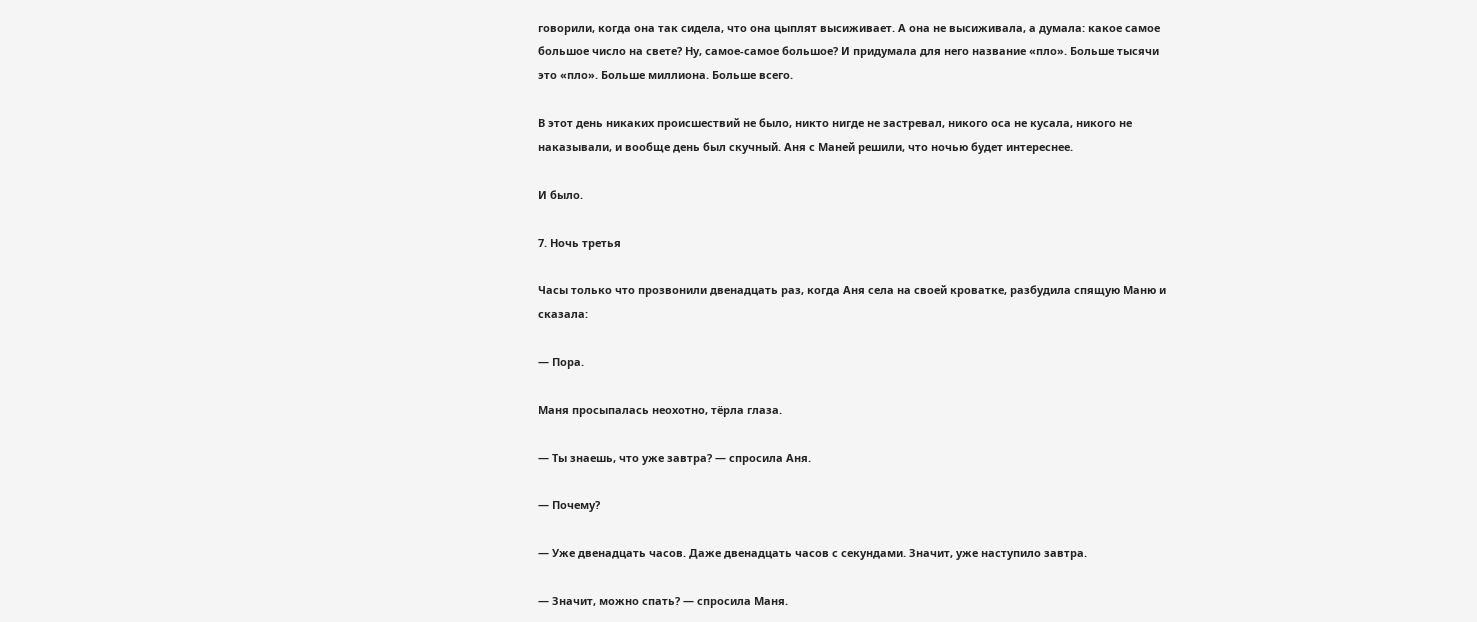говорили, когда она так сидела, что она цыплят высиживает. А она не высиживала, а думала: какое самое большое число на свете? Ну, самое-самое большое? И придумала для него название «пло». Больше тысячи это «пло». Больше миллиона. Больше всего.

В этот день никаких происшествий не было, никто нигде не застревал, никого оса не кусала, никого не наказывали, и вообще день был скучный. Аня с Маней решили, что ночью будет интереснее.

И было.

7. Ночь третья

Часы только что прозвонили двенадцать раз, когда Аня села на своей кроватке, разбудила спящую Маню и сказала:

— Пора.

Маня просыпалась неохотно, тёрла глаза.

— Ты знаешь, что уже завтра? — спросила Аня.

— Почему?

— Уже двенадцать часов. Даже двенадцать часов с секундами. Значит, уже наступило завтра.

— Значит, можно спать? — спросила Маня.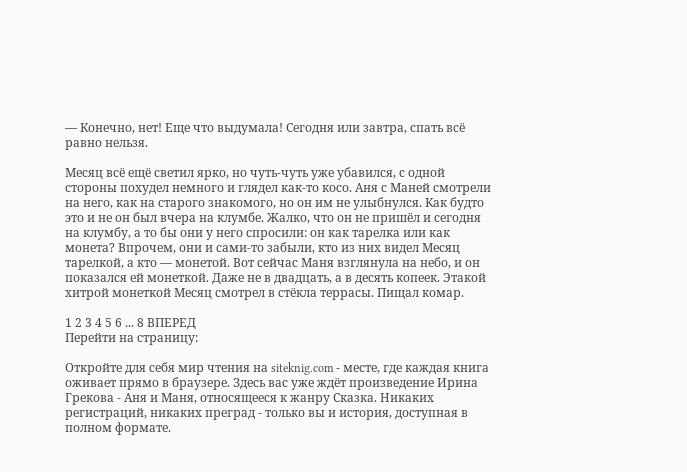— Конечно, нет! Еще что выдумала! Сегодня или завтра, спать всё равно нельзя.

Месяц всё ещё светил ярко, но чуть-чуть уже убавился, с одной стороны похудел немного и глядел как-то косо. Аня с Маней смотрели на него, как на старого знакомого, но он им не улыбнулся. Как будто это и не он был вчера на клумбе. Жалко, что он не пришёл и сегодня на клумбу, а то бы они у него спросили: он как тарелка или как монета? Впрочем, они и сами-то забыли, кто из них видел Месяц тарелкой, а кто — монетой. Вот сейчас Маня взглянула на небо, и он показался ей монеткой. Даже не в двадцать, а в десять копеек. Этакой хитрой монеткой Месяц смотрел в стёкла террасы. Пищал комар.

1 2 3 4 5 6 ... 8 ВПЕРЕД
Перейти на страницу:

Откройте для себя мир чтения на siteknig.com - месте, где каждая книга оживает прямо в браузере. Здесь вас уже ждёт произведение Ирина Грекова - Аня и Маня, относящееся к жанру Сказка. Никаких регистраций, никаких преград - только вы и история, доступная в полном формате.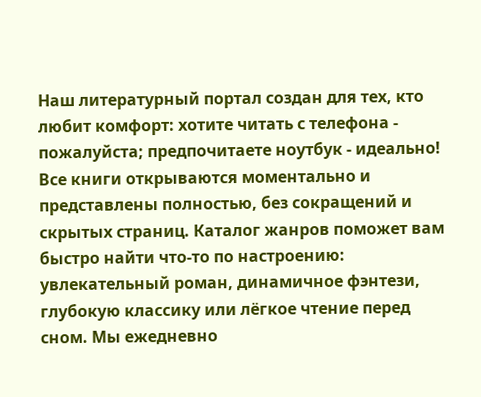Наш литературный портал создан для тех, кто любит комфорт: хотите читать с телефона - пожалуйста; предпочитаете ноутбук - идеально! Все книги открываются моментально и представлены полностью, без сокращений и скрытых страниц. Каталог жанров поможет вам быстро найти что-то по настроению: увлекательный роман, динамичное фэнтези, глубокую классику или лёгкое чтение перед сном. Мы ежедневно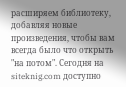расширяем библиотеку, добавляя новые произведения, чтобы вам всегда было что открыть "на потом". Сегодня на siteknig.com доступно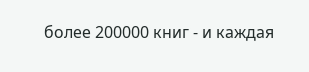более 200000 книг - и каждая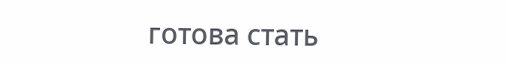готова стать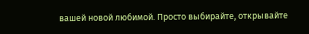вашей новой любимой. Просто выбирайте, открывайте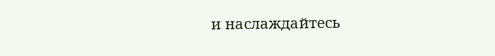и наслаждайтесь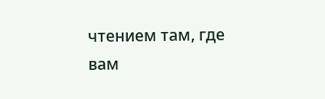чтением там, где вам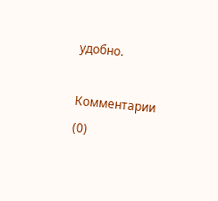удобно.

Комментарии (0)